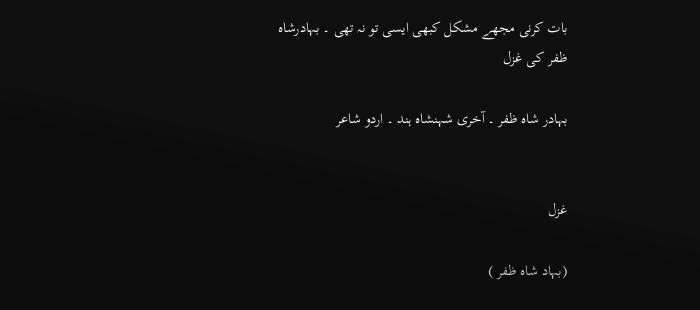بات کرنی مجھے مشکل کبھی ایسی تو نہ تھی ۔ بہادرشاہ ظفر کی غزل

بہادر شاہ ظفر ۔ آخری شہنشاہ ہند ۔ اردو شاعر


غزل

(بہاد شاہ ظفر )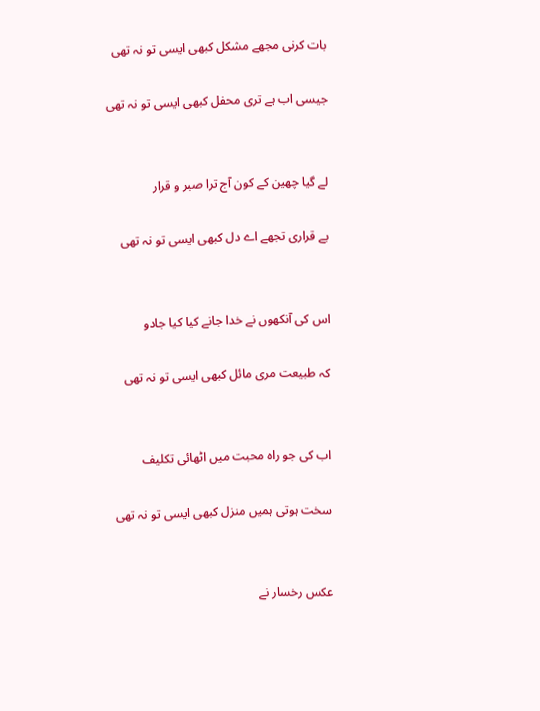بات کرنی مجھے مشکل کبھی ایسی تو نہ تھی

جیسی اب ہے تری محفل کبھی ایسی تو نہ تھی


لے گیا چھین کے کون آج ترا صبر و قرار

بے قراری تجھے اے دل کبھی ایسی تو نہ تھی


اس کی آنکھوں نے خدا جانے کیا کیا جادو

کہ طبیعت مری مائل کبھی ایسی تو نہ تھی


اب کی جو راہ محبت میں اٹھائی تکلیف

سخت ہوتی ہمیں منزل کبھی ایسی تو نہ تھی


عکس رخسار نے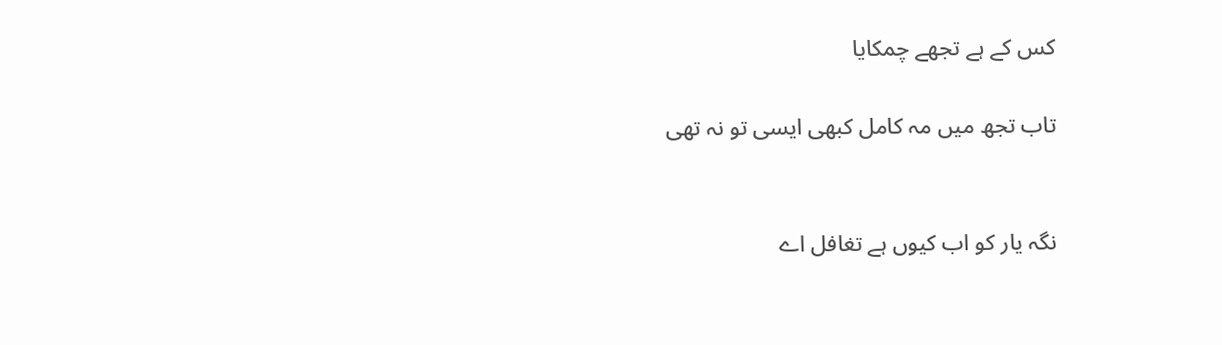کس کے ہے تجھے چمکایا

تاب تجھ میں مہ کامل کبھی ایسی تو نہ تھی


نگہ یار کو اب کیوں ہے تغافل اے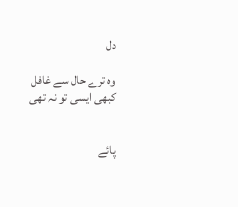دل

وہ ترے حال سے غافل کبھی ایسی تو نہ تھی


پائے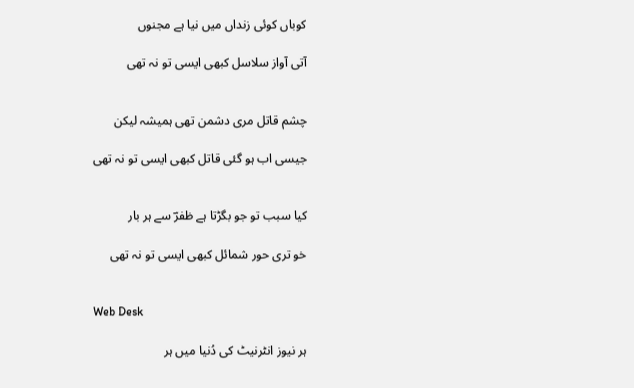کوباں کوئی زنداں میں نیا ہے مجنوں

آتی آواز سلاسل کبھی ایسی تو نہ تھی


چشم قاتل مری دشمن تھی ہمیشہ لیکن

جیسی اب ہو گئی قاتل کبھی ایسی تو نہ تھی


کیا سبب تو جو بگڑتا ہے ظفرؔ سے ہر بار

خو تری حور شمائل کبھی ایسی تو نہ تھی


Web Desk

ہر نیوز انٹرنیٹ کی دُنیا میں ہر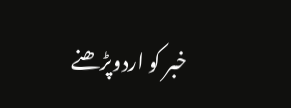خبر کو اردوپڑھنے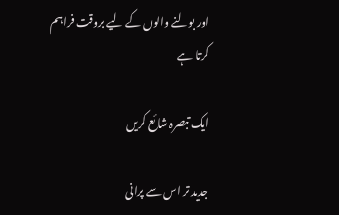اور بولنے والوں کے لیے بروقت فراہم کرتا ہے

ایک تبصرہ شائع کریں

جدید تر اس سے پرانی